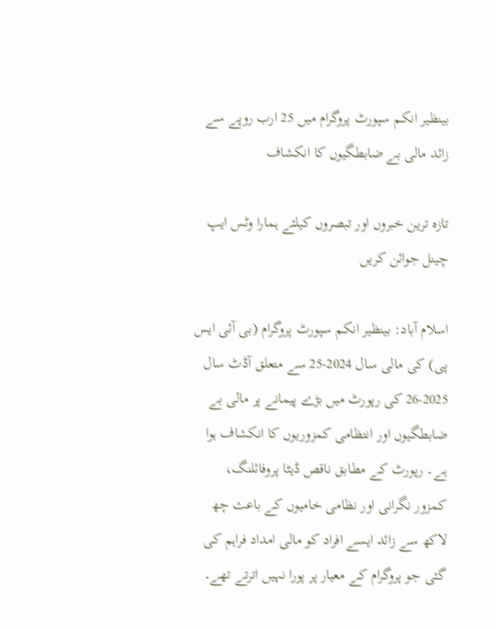بینظیر انکم سپورٹ پروگرام میں 25 ارب روپے سے زائد مالی بے ضابطگیوں کا انکشاف

تازہ ترین خبروں اور تبصروں کیلئے ہمارا وٹس ایپ چینل جوائن کریں

اسلام آباد: بینظیر انکم سپورٹ پروگرام (بی آئی ایس پی) کی مالی سال 2024-25 سے متعلق آڈٹ سال 2025-26 کی رپورٹ میں بڑے پیمانے پر مالی بے ضابطگیوں اور انتظامی کمزوریوں کا انکشاف ہوا ہے۔ رپورٹ کے مطابق ناقص ڈیٹا پروفائلنگ، کمزور نگرانی اور نظامی خامیوں کے باعث چھ لاکھ سے زائد ایسے افراد کو مالی امداد فراہم کی گئی جو پروگرام کے معیار پر پورا نہیں اترتے تھے۔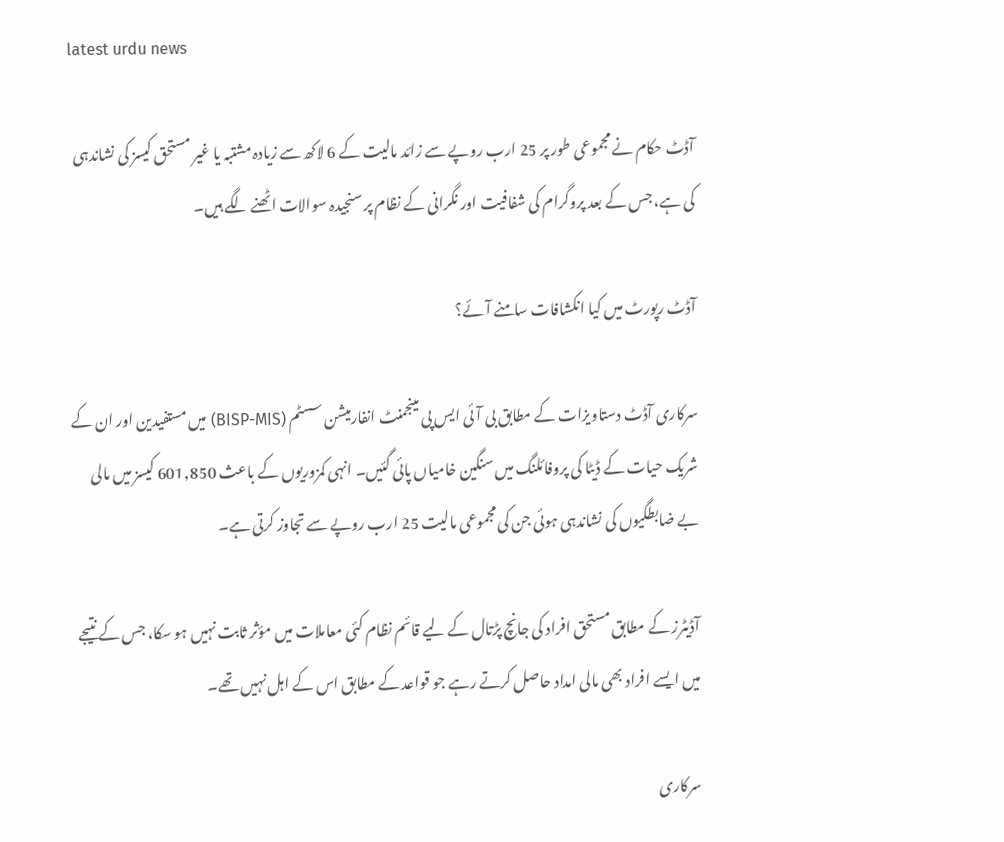latest urdu news

آڈٹ حکام نے مجموعی طور پر 25 ارب روپے سے زائد مالیت کے 6 لاکھ سے زیادہ مشتبہ یا غیر مستحق کیسز کی نشاندہی کی ہے، جس کے بعد پروگرام کی شفافیت اور نگرانی کے نظام پر سنجیدہ سوالات اٹھنے لگے ہیں۔

آڈٹ رپورٹ میں کیا انکشافات سامنے آئے؟

سرکاری آڈٹ دستاویزات کے مطابق بی آئی ایس پی مینجمنٹ انفارمیشن سسٹم (BISP-MIS) میں مستفیدین اور ان کے شریک حیات کے ڈیٹا کی پروفائلنگ میں سنگین خامیاں پائی گئیں۔ انہی کمزوریوں کے باعث 601,850 کیسز میں مالی بے ضابطگیوں کی نشاندہی ہوئی جن کی مجموعی مالیت 25 ارب روپے سے تجاوز کرتی ہے۔

آڈیٹرز کے مطابق مستحق افراد کی جانچ پڑتال کے لیے قائم نظام کئی معاملات میں مؤثر ثابت نہیں ہو سکا، جس کے نتیجے میں ایسے افراد بھی مالی امداد حاصل کرتے رہے جو قواعد کے مطابق اس کے اہل نہیں تھے۔

سرکاری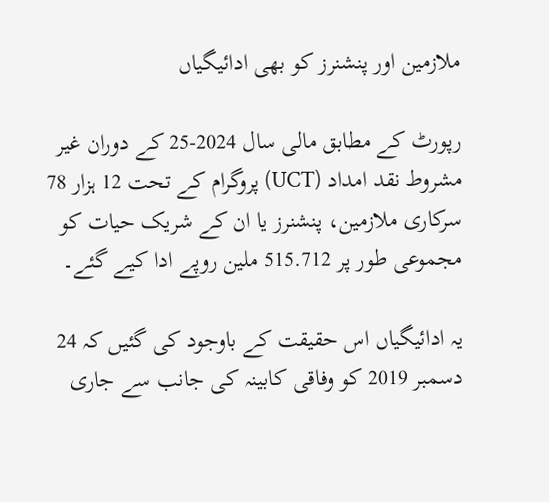ملازمین اور پنشنرز کو بھی ادائیگیاں

رپورٹ کے مطابق مالی سال 2024-25 کے دوران غیر مشروط نقد امداد (UCT) پروگرام کے تحت 12 ہزار 78 سرکاری ملازمین، پنشنرز یا ان کے شریک حیات کو مجموعی طور پر 515.712 ملین روپے ادا کیے گئے۔

یہ ادائیگیاں اس حقیقت کے باوجود کی گئیں کہ 24 دسمبر 2019 کو وفاقی کابینہ کی جانب سے جاری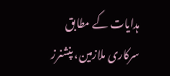ہدایات کے مطابق سرکاری ملازمین، پنشنرز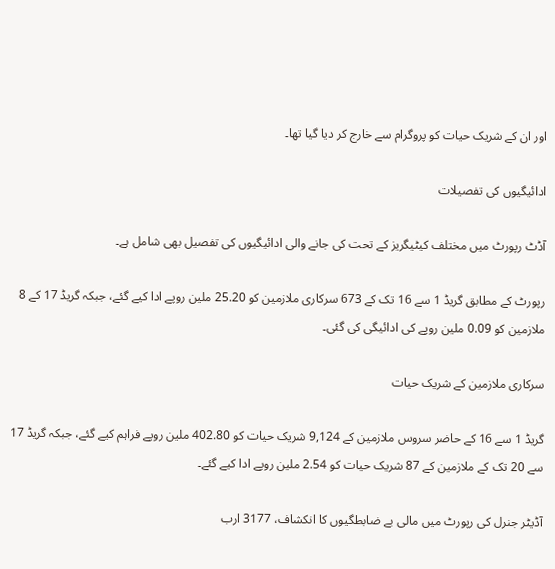اور ان کے شریک حیات کو پروگرام سے خارج کر دیا گیا تھا۔

ادائیگیوں کی تفصیلات

آڈٹ رپورٹ میں مختلف کیٹیگریز کے تحت کی جانے والی ادائیگیوں کی تفصیل بھی شامل ہے۔

رپورٹ کے مطابق گریڈ 1 سے 16 تک کے 673 سرکاری ملازمین کو 25.20 ملین روپے ادا کیے گئے، جبکہ گریڈ 17 کے 8 ملازمین کو 0.09 ملین روپے کی ادائیگی کی گئی۔

سرکاری ملازمین کے شریک حیات

گریڈ 1 سے 16 کے حاضر سروس ملازمین کے 9,124 شریک حیات کو 402.80 ملین روپے فراہم کیے گئے، جبکہ گریڈ 17 سے 20 تک کے ملازمین کے 87 شریک حیات کو 2.54 ملین روپے ادا کیے گئے۔

آڈیٹر جنرل کی رپورٹ میں مالی بے ضابطگیوں کا انکشاف، 3177 ارب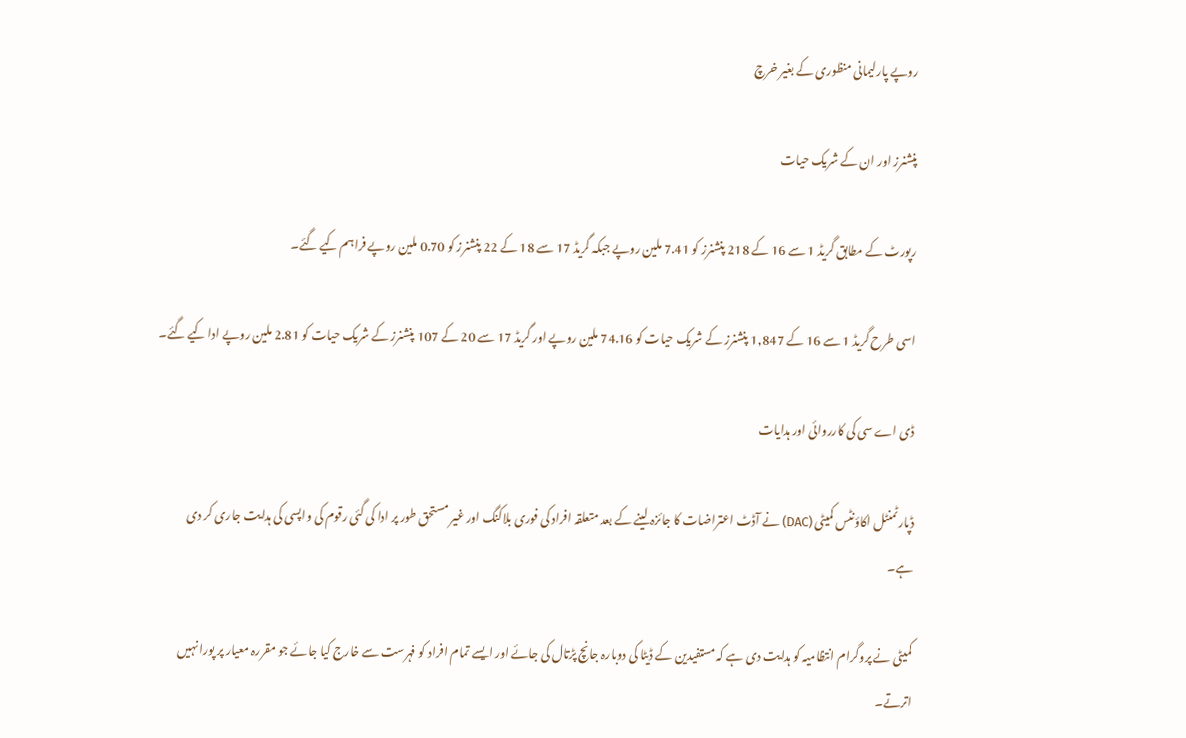روپے پارلیمانی منظوری کے بغیر خرچ

پنشنرز اور ان کے شریک حیات

رپورٹ کے مطابق گریڈ 1 سے 16 کے 218 پنشنرز کو 7.41 ملین روپے جبکہ گریڈ 17 سے 18 کے 22 پنشنرز کو 0.70 ملین روپے فراہم کیے گئے۔

اسی طرح گریڈ 1 سے 16 کے 1,847 پنشنرز کے شریک حیات کو 74.16 ملین روپے اور گریڈ 17 سے 20 کے 107 پنشنرز کے شریک حیات کو 2.81 ملین روپے ادا کیے گئے۔

ڈی اے سی کی کارروائی اور ہدایات

ڈپارٹمنٹل اکاؤنٹس کمیٹی (DAC) نے آڈٹ اعتراضات کا جائزہ لینے کے بعد متعلقہ افراد کی فوری بلاکنگ اور غیر مستحق طور پر ادا کی گئی رقوم کی واپسی کی ہدایت جاری کر دی ہے۔

کمیٹی نے پروگرام انتظامیہ کو ہدایت دی ہے کہ مستفیدین کے ڈیٹا کی دوبارہ جانچ پڑتال کی جائے اور ایسے تمام افراد کو فہرست سے خارج کیا جائے جو مقررہ معیار پر پورا نہیں اترتے۔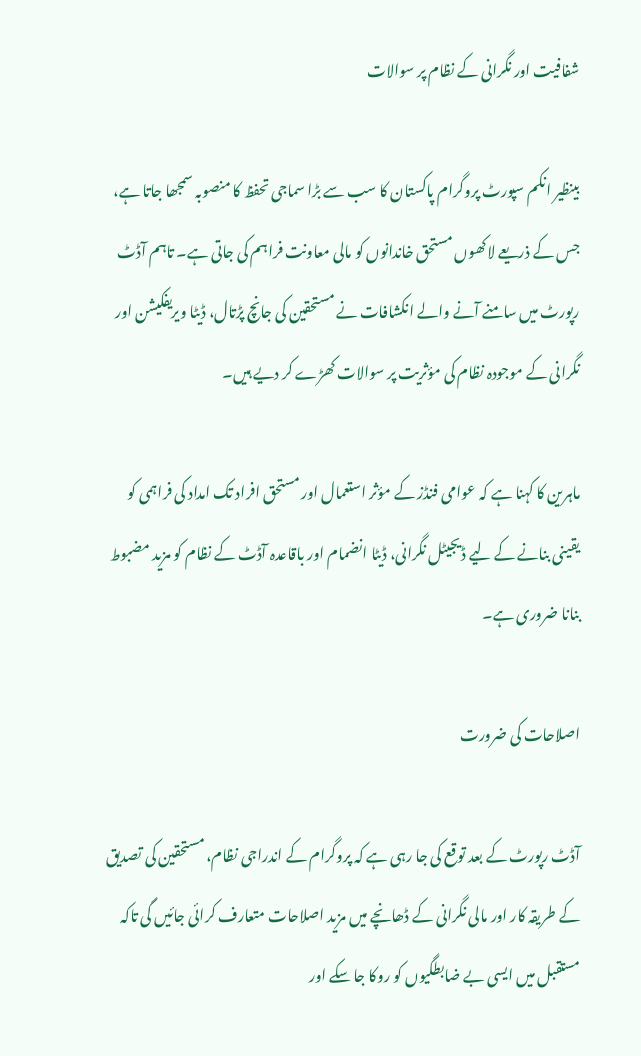شفافیت اور نگرانی کے نظام پر سوالات

بینظیر انکم سپورٹ پروگرام پاکستان کا سب سے بڑا سماجی تحفظ کا منصوبہ سمجھا جاتا ہے، جس کے ذریعے لاکھوں مستحق خاندانوں کو مالی معاونت فراہم کی جاتی ہے۔ تاہم آڈٹ رپورٹ میں سامنے آنے والے انکشافات نے مستحقین کی جانچ پڑتال، ڈیٹا ویریفکیشن اور نگرانی کے موجودہ نظام کی مؤثریت پر سوالات کھڑے کر دیے ہیں۔

ماہرین کا کہنا ہے کہ عوامی فنڈز کے مؤثر استعمال اور مستحق افراد تک امداد کی فراہمی کو یقینی بنانے کے لیے ڈیجیٹل نگرانی، ڈیٹا انضمام اور باقاعدہ آڈٹ کے نظام کو مزید مضبوط بنانا ضروری ہے۔

اصلاحات کی ضرورت

آڈٹ رپورٹ کے بعد توقع کی جا رہی ہے کہ پروگرام کے اندراجی نظام، مستحقین کی تصدیق کے طریقہ کار اور مالی نگرانی کے ڈھانچے میں مزید اصلاحات متعارف کرائی جائیں گی تاکہ مستقبل میں ایسی بے ضابطگیوں کو روکا جا سکے اور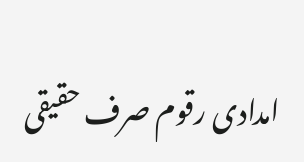امدادی رقوم صرف حقیقی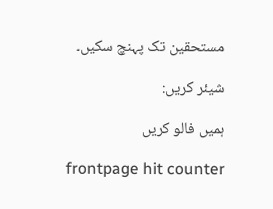مستحقین تک پہنچ سکیں۔

شیئر کریں:

ہمیں فالو کریں

frontpage hit counter